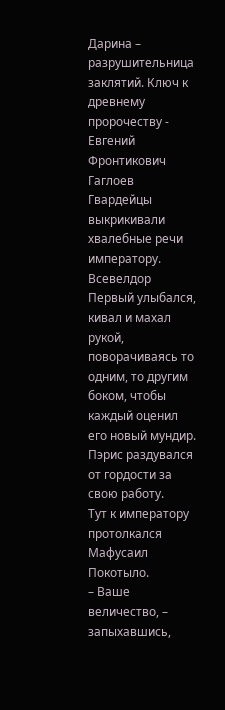Дарина – разрушительница заклятий. Ключ к древнему пророчеству - Евгений Фронтикович Гаглоев
Гвардейцы выкрикивали хвалебные речи императору. Всевелдор Первый улыбался, кивал и махал рукой, поворачиваясь то одним, то другим боком, чтобы каждый оценил его новый мундир. Пэрис раздувался от гордости за свою работу.
Тут к императору протолкался Мафусаил Покотыло.
– Ваше величество, – запыхавшись,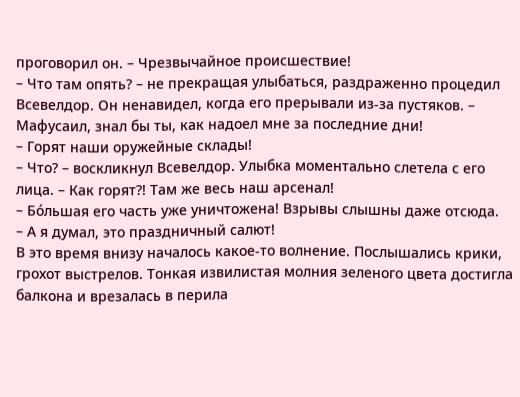проговорил он. – Чрезвычайное происшествие!
– Что там опять? – не прекращая улыбаться, раздраженно процедил Всевелдор. Он ненавидел, когда его прерывали из-за пустяков. – Мафусаил, знал бы ты, как надоел мне за последние дни!
– Горят наши оружейные склады!
– Что? – воскликнул Всевелдор. Улыбка моментально слетела с его лица. – Как горят?! Там же весь наш арсенал!
– Бо́льшая его часть уже уничтожена! Взрывы слышны даже отсюда.
– А я думал, это праздничный салют!
В это время внизу началось какое-то волнение. Послышались крики, грохот выстрелов. Тонкая извилистая молния зеленого цвета достигла балкона и врезалась в перила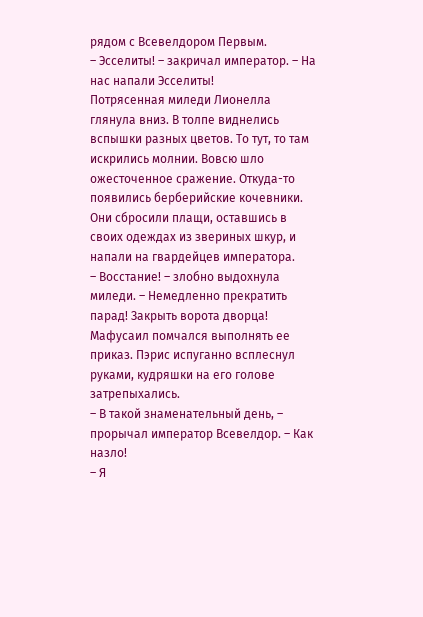рядом с Всевелдором Первым.
– Эсселиты! – закричал император. – На нас напали Эсселиты!
Потрясенная миледи Лионелла глянула вниз. В толпе виднелись вспышки разных цветов. То тут, то там искрились молнии. Вовсю шло ожесточенное сражение. Откуда-то появились берберийские кочевники. Они сбросили плащи, оставшись в своих одеждах из звериных шкур, и напали на гвардейцев императора.
– Восстание! – злобно выдохнула миледи. – Немедленно прекратить парад! Закрыть ворота дворца!
Мафусаил помчался выполнять ее приказ. Пэрис испуганно всплеснул руками, кудряшки на его голове затрепыхались.
– В такой знаменательный день, – прорычал император Всевелдор. – Как назло!
– Я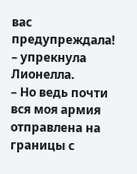вас предупреждала! – упрекнула Лионелла.
– Но ведь почти вся моя армия отправлена на границы с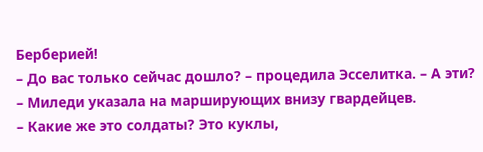Берберией!
– До вас только сейчас дошло? – процедила Эсселитка. – А эти? – Миледи указала на марширующих внизу гвардейцев.
– Какие же это солдаты? Это куклы,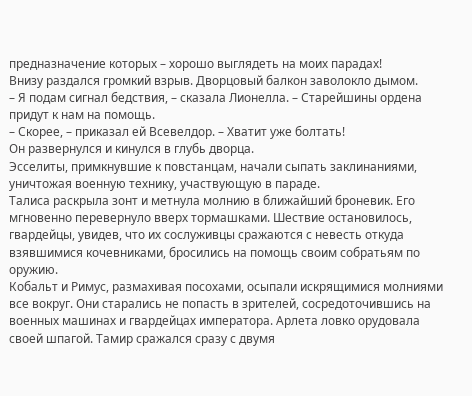предназначение которых – хорошо выглядеть на моих парадах!
Внизу раздался громкий взрыв. Дворцовый балкон заволокло дымом.
– Я подам сигнал бедствия, – сказала Лионелла. – Старейшины ордена придут к нам на помощь.
– Скорее, – приказал ей Всевелдор. – Хватит уже болтать!
Он развернулся и кинулся в глубь дворца.
Эсселиты, примкнувшие к повстанцам, начали сыпать заклинаниями, уничтожая военную технику, участвующую в параде.
Талиса раскрыла зонт и метнула молнию в ближайший броневик. Его мгновенно перевернуло вверх тормашками. Шествие остановилось, гвардейцы, увидев, что их сослуживцы сражаются с невесть откуда взявшимися кочевниками, бросились на помощь своим собратьям по оружию.
Кобальт и Римус, размахивая посохами, осыпали искрящимися молниями все вокруг. Они старались не попасть в зрителей, сосредоточившись на военных машинах и гвардейцах императора. Арлета ловко орудовала своей шпагой. Тамир сражался сразу с двумя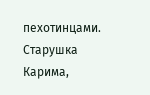пехотинцами.
Старушка Карима,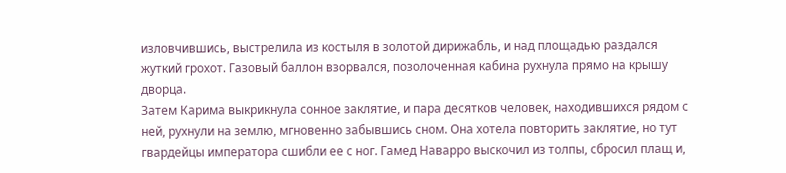изловчившись, выстрелила из костыля в золотой дирижабль, и над площадью раздался жуткий грохот. Газовый баллон взорвался, позолоченная кабина рухнула прямо на крышу дворца.
Затем Карима выкрикнула сонное заклятие, и пара десятков человек, находившихся рядом с ней, рухнули на землю, мгновенно забывшись сном. Она хотела повторить заклятие, но тут гвардейцы императора сшибли ее с ног. Гамед Наварро выскочил из толпы, сбросил плащ и,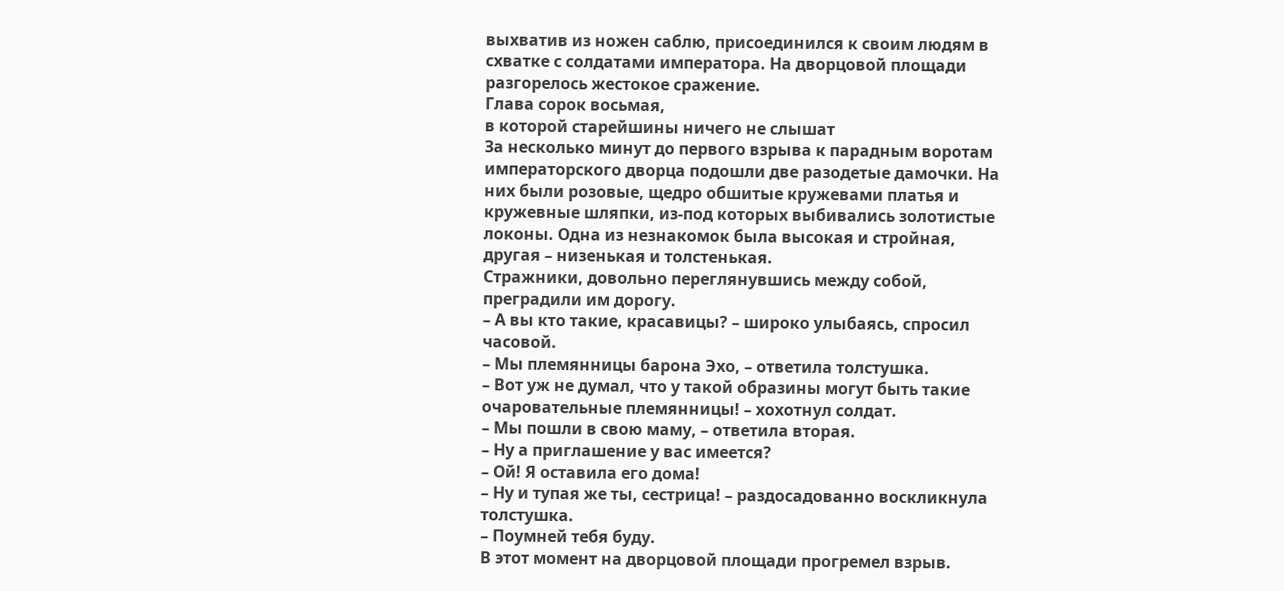выхватив из ножен саблю, присоединился к своим людям в схватке с солдатами императора. На дворцовой площади разгорелось жестокое сражение.
Глава сорок восьмая,
в которой старейшины ничего не слышат
За несколько минут до первого взрыва к парадным воротам императорского дворца подошли две разодетые дамочки. На них были розовые, щедро обшитые кружевами платья и кружевные шляпки, из-под которых выбивались золотистые локоны. Одна из незнакомок была высокая и стройная, другая – низенькая и толстенькая.
Стражники, довольно переглянувшись между собой, преградили им дорогу.
– А вы кто такие, красавицы? – широко улыбаясь, спросил часовой.
– Мы племянницы барона Эхо, – ответила толстушка.
– Вот уж не думал, что у такой образины могут быть такие очаровательные племянницы! – хохотнул солдат.
– Мы пошли в свою маму, – ответила вторая.
– Ну а приглашение у вас имеется?
– Ой! Я оставила его дома!
– Ну и тупая же ты, сестрица! – раздосадованно воскликнула толстушка.
– Поумней тебя буду.
В этот момент на дворцовой площади прогремел взрыв.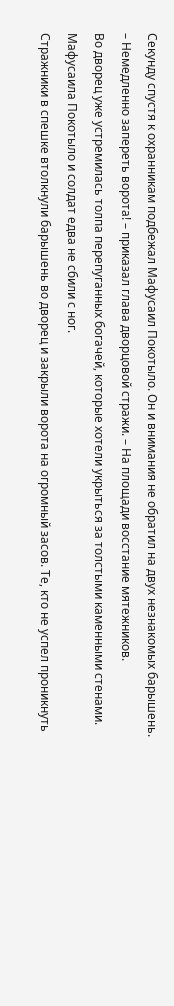Секунду спустя к охранникам подбежал Мафусаил Покотыло. Он и внимания не обратил на двух незнакомых барышень.
– Немедленно запереть ворота! – приказал глава дворцовой стражи. – На площади восстание мятежников.
Во дворец уже устремилась толпа перепуганных богачей, которые хотели укрыться за толстыми каменными стенами. Мафусаила Покотыло и солдат едва не сбили с ног.
Стражники в спешке втолкнули барышень во дворец и закрыли ворота на огромный засов. Те, кто не успел проникнуть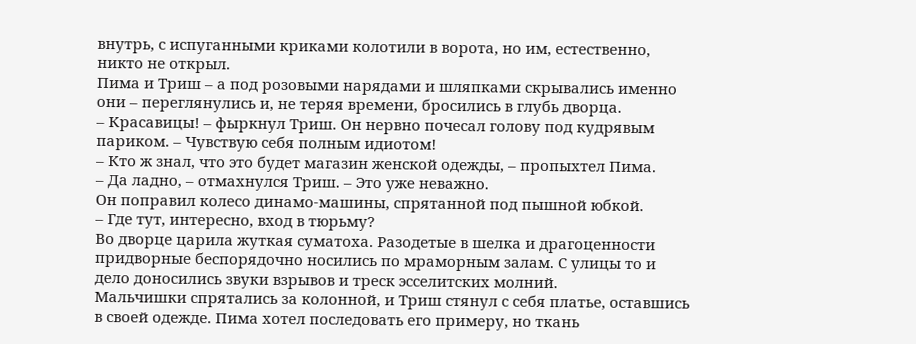внутрь, с испуганными криками колотили в ворота, но им, естественно, никто не открыл.
Пима и Триш – а под розовыми нарядами и шляпками скрывались именно они – переглянулись и, не теряя времени, бросились в глубь дворца.
– Красавицы! – фыркнул Триш. Он нервно почесал голову под кудрявым париком. – Чувствую себя полным идиотом!
– Кто ж знал, что это будет магазин женской одежды, – пропыхтел Пима.
– Да ладно, – отмахнулся Триш. – Это уже неважно.
Он поправил колесо динамо-машины, спрятанной под пышной юбкой.
– Где тут, интересно, вход в тюрьму?
Во дворце царила жуткая суматоха. Разодетые в шелка и драгоценности придворные беспорядочно носились по мраморным залам. С улицы то и дело доносились звуки взрывов и треск эсселитских молний.
Мальчишки спрятались за колонной, и Триш стянул с себя платье, оставшись в своей одежде. Пима хотел последовать его примеру, но ткань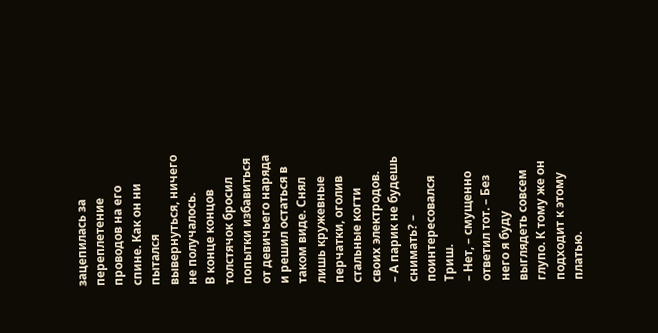зацепилась за переплетение проводов на его спине. Как он ни пытался вывернуться, ничего не получалось.
В конце концов толстячок бросил попытки избавиться от девичьего наряда и решил остаться в таком виде. Снял лишь кружевные перчатки, оголив стальные когти своих электродов.
– А парик не будешь снимать? – поинтересовался Триш.
– Нет, – смущенно ответил тот. – Без него я буду выглядеть совсем глупо. К тому же он подходит к этому платью.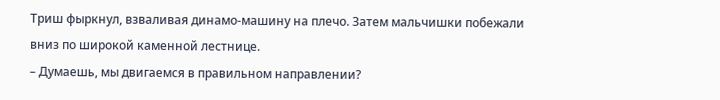Триш фыркнул, взваливая динамо-машину на плечо. Затем мальчишки побежали вниз по широкой каменной лестнице.
– Думаешь, мы двигаемся в правильном направлении?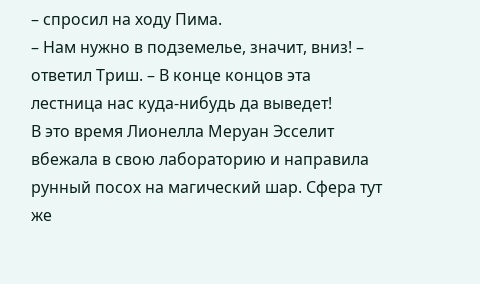– спросил на ходу Пима.
– Нам нужно в подземелье, значит, вниз! – ответил Триш. – В конце концов эта лестница нас куда-нибудь да выведет!
В это время Лионелла Меруан Эсселит вбежала в свою лабораторию и направила рунный посох на магический шар. Сфера тут же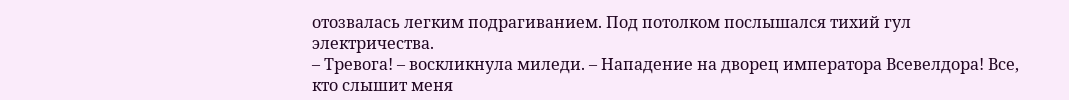отозвалась легким подрагиванием. Под потолком послышался тихий гул электричества.
– Тревога! – воскликнула миледи. – Нападение на дворец императора Всевелдора! Все, кто слышит меня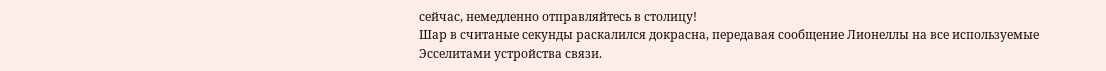сейчас, немедленно отправляйтесь в столицу!
Шар в считаные секунды раскалился докрасна, передавая сообщение Лионеллы на все используемые Эсселитами устройства связи.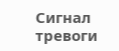Сигнал тревоги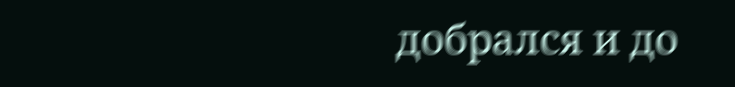добрался и до